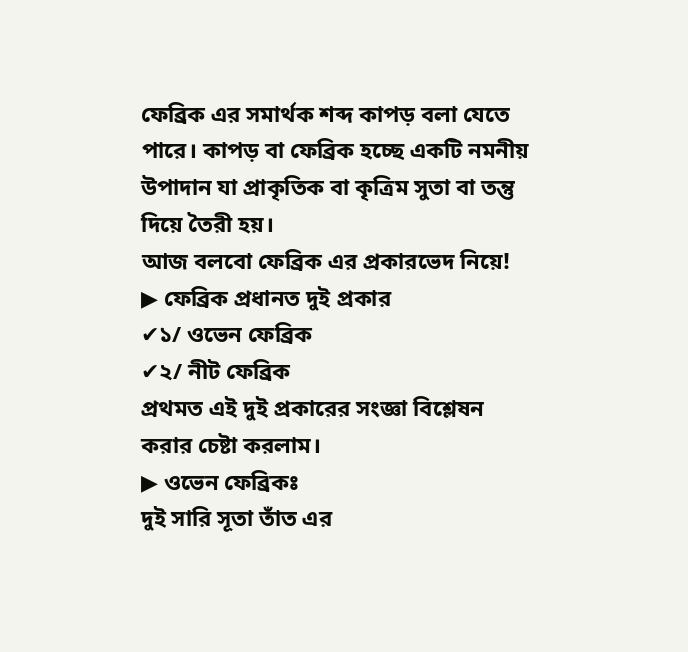ফেব্রিক এর সমার্থক শব্দ কাপড় বলা যেতে পারে। কাপড় বা ফেব্রিক হচ্ছে একটি নমনীয় উপাদান যা প্রাকৃতিক বা কৃত্রিম সুতা বা তন্তু দিয়ে তৈরী হয়।
আজ বলবো ফেব্রিক এর প্রকারভেদ নিয়ে!
▶ ফেব্রিক প্রধানত দুই প্রকার
✔১/ ওভেন ফেব্রিক
✔২/ নীট ফেব্রিক
প্রথমত এই দুই প্রকারের সংজ্ঞা বিশ্লেষন করার চেষ্টা করলাম।
▶ ওভেন ফেব্রিকঃ
দুই সারি সূতা তাঁত এর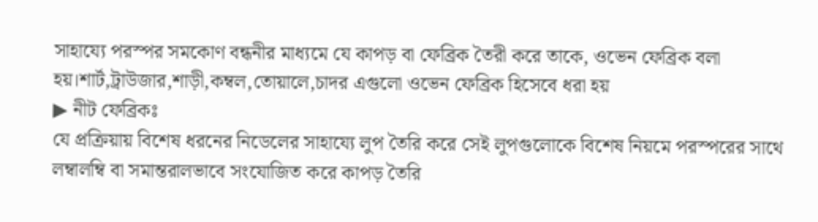সাহায্যে পরস্পর সমকোণ বন্ধনীর মাধ্যমে যে কাপড় বা ফেব্রিক তৈরী করে তাকে, ওভেন ফেব্রিক বলা হয়।শার্ট,ট্রাউজার,শাড়ী,কম্বল,তোয়ালে,চাদর এগুলো ওভেন ফেব্রিক হিসেবে ধরা হয়
▶ নীট ফেব্রিকঃ
যে প্রক্রিয়ায় বিশেষ ধরনের নিডেলের সাহায্যে লুপ তৈরি করে সেই লুপগুলোকে বিশেষ নিয়মে পরস্পরের সাথে লম্বালম্বি বা সমান্তরালভাবে সংযোজিত করে কাপড় তৈরি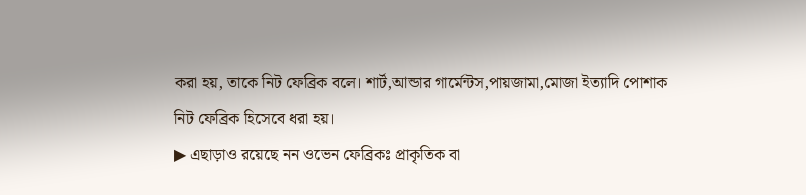করা হয়, তাকে নিট ফেব্রিক বলে। শার্ট,আন্ডার গার্মেন্টস,পায়জামা,মোজা ইত্যাদি পোশাক নিট ফেব্রিক হিসেবে ধরা হয়।
▶ এছাড়াও রয়েছে নন ওভেন ফেব্রিকঃ প্রাকৃতিক বা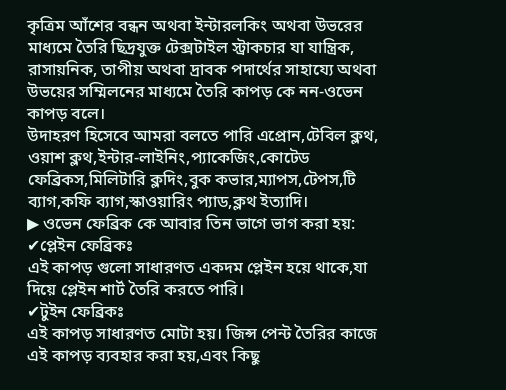কৃত্রিম আঁশের বন্ধন অথবা ইন্টারলকিং অথবা উভরের মাধ্যমে তৈরি ছিদ্রযুক্ত টেক্সটাইল স্ট্রাকচার যা যান্ত্রিক, রাসায়নিক, তাপীয় অথবা দ্রাবক পদার্থের সাহায্যে অথবা উভয়ের সম্মিলনের মাধ্যমে তৈরি কাপড় কে নন-ওভেন কাপড় বলে।
উদাহরণ হিসেবে আমরা বলতে পারি এপ্রোন,টেবিল ক্লথ, ওয়াশ ক্লথ,ইন্টার-লাইনিং,প্যাকেজিং,কোটেড ফেব্রিকস,মিলিটারি ক্লদিং,বুক কভার,ম্যাপস,টেপস,টি ব্যাগ,কফি ব্যাগ,স্কাওয়ারিং প্যাড,ক্লথ ইত্যাদি।
▶ ওভেন ফেব্রিক কে আবার তিন ভাগে ভাগ করা হয়:
✔প্লেইন ফেব্রিকঃ
এই কাপড় গুলো সাধারণত একদম প্লেইন হয়ে থাকে,যা দিয়ে প্লেইন শার্ট তৈরি করতে পারি।
✔টুইন ফেব্রিকঃ
এই কাপড় সাধারণত মোটা হয়। জিন্স পেন্ট তৈরির কাজে এই কাপড় ব্যবহার করা হয়,এবং কিছু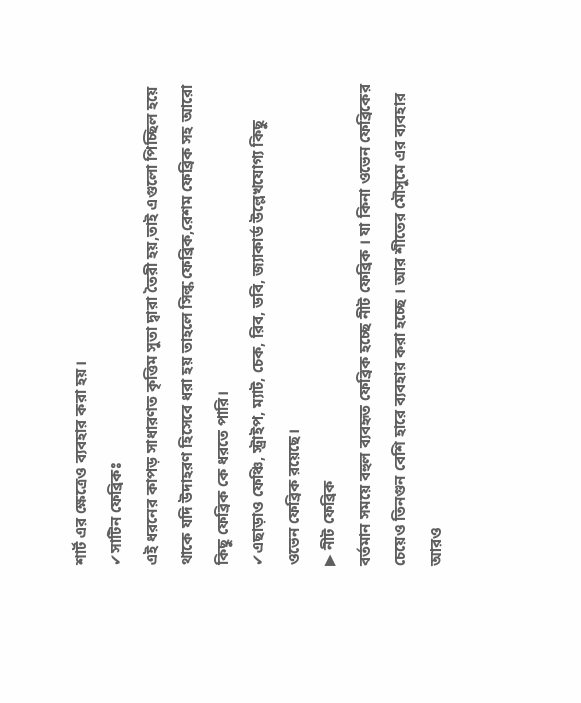শার্ট এর ক্ষেত্রেও ব্যবহার করা হয়।
✔সাটিন ফেব্রিকঃ
এই ধরনের কাপড় সাধারণত কৃত্তিম সুতা দ্বারা তৈরী হয়,তাই এগুলো পিচ্ছিল হয়ে থাকে যদি উদাহরণ হিসেবে ধরা হয় তাহলে সিল্ক ফেব্রিক,রেশম ফেব্রিক সহ আরো কিছু ফেব্রিক কে ধরতে পারি।
✔এছাড়াও ফেঞ্চি, স্ট্রাইপ, ম্যাট, চেক, রিব, ডবি, জ্যাকার্ড উল্লেখযোগ্য কিছু ওভেন ফেব্রিক রয়েছে।
▶ নীট ফেব্রিক
বর্তমান সময়ে বহুল ব্যবহৃত ফেব্রিক হচ্ছে নীট ফেব্রিক । যা কিনা ওভেন ফেব্রিকের চেয়েও তিনগুন বেশি হারে ব্যবহার করা হচ্ছে । আর শীতের মৌসুমে এর ব্যবহার আরও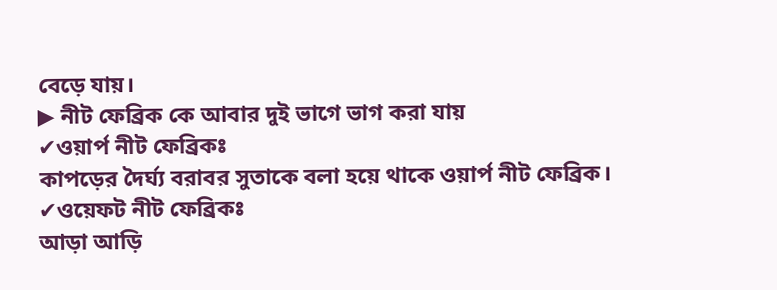বেড়ে যায়।
▶ নীট ফেব্রিক কে আবার দুই ভাগে ভাগ করা যায়
✔ওয়ার্প নীট ফেব্রিকঃ
কাপড়ের দৈর্ঘ্য বরাবর সুতাকে বলা হয়ে থাকে ওয়ার্প নীট ফেব্রিক।
✔ওয়েফট নীট ফেব্রিকঃ
আড়া আড়ি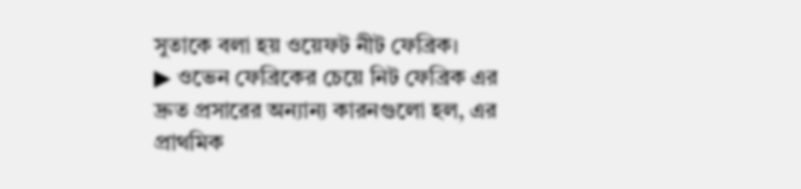সুতাকে বলা হয় ওয়েফট নীট ফেব্রিক।
▶ ওভেন ফেব্রিকের চেয়ে নিট ফেব্রিক এর দ্রুত প্রসারের অন্যান্য কারনগুলো হল, এর প্রাথমিক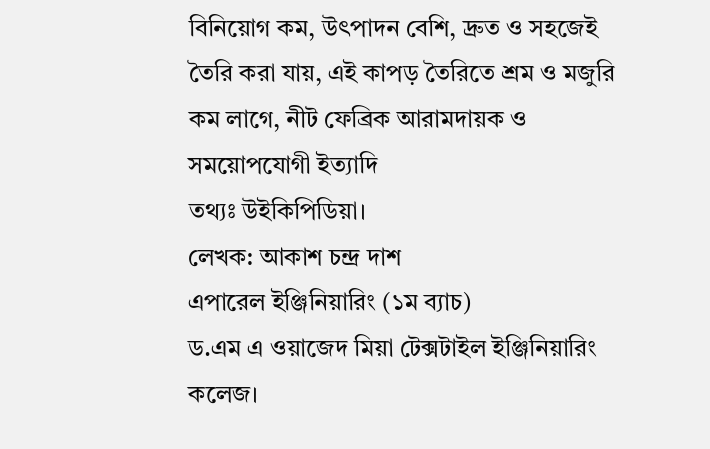বিনিয়োগ কম, উৎপাদন বেশি, দ্রুত ও সহজেই তৈরি করা যায়, এই কাপড় তৈরিতে শ্রম ও মজুরি কম লাগে, নীট ফেব্রিক আরামদায়ক ও সময়োপযোগী ইত্যাদি
তথ্যঃ উইকিপিডিয়া।
লেখক: আকাশ চন্দ্র দাশ
এপারেল ইঞ্জিনিয়ারিং (১ম ব্যাচ)
ড.এম এ ওয়াজেদ মিয়া টেক্সটাইল ইঞ্জিনিয়ারিং কলেজ।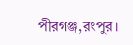পীরগঞ্জ,রংপুর।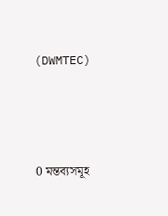(DWMTEC)




0 মন্তব্যসমূহ